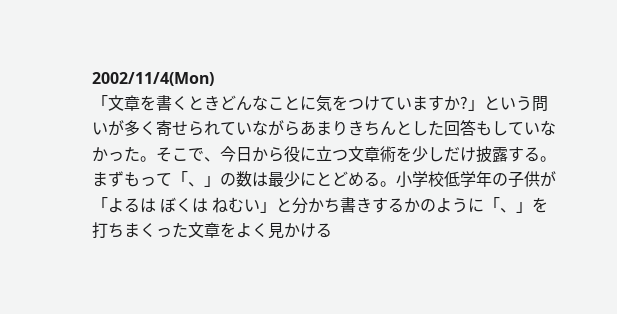2002/11/4(Mon)
「文章を書くときどんなことに気をつけていますか?」という問いが多く寄せられていながらあまりきちんとした回答もしていなかった。そこで、今日から役に立つ文章術を少しだけ披露する。
まずもって「、」の数は最少にとどめる。小学校低学年の子供が「よるは ぼくは ねむい」と分かち書きするかのように「、」を打ちまくった文章をよく見かける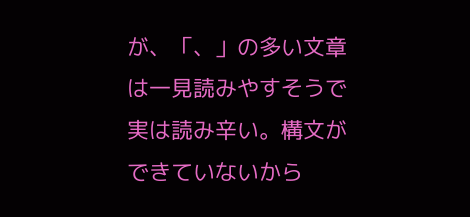が、「、」の多い文章は一見読みやすそうで実は読み辛い。構文ができていないから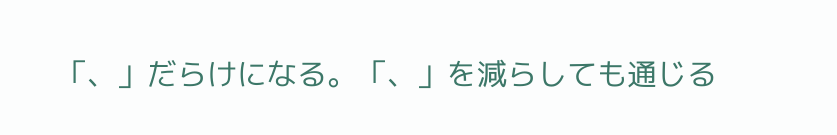「、」だらけになる。「、」を減らしても通じる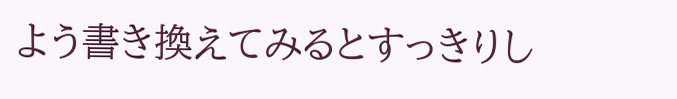よう書き換えてみるとすっきりし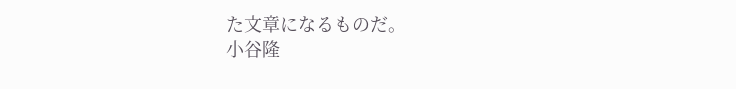た文章になるものだ。
小谷隆